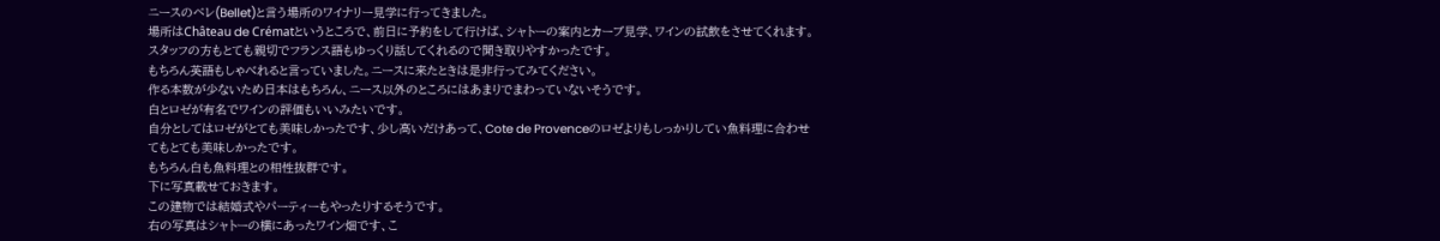ニースのベレ(Bellet)と言う場所のワイナリー見学に行ってきました。
場所はChâteau de Crématというところで、前日に予約をして行けば、シャトーの案内とカーブ見学、ワインの試飲をさせてくれます。
スタッフの方もとても親切でフランス語もゆっくり話してくれるので聞き取りやすかったです。
もちろん英語もしゃべれると言っていました。ニースに来たときは是非行ってみてください。
作る本数が少ないため日本はもちろん、ニース以外のところにはあまりでまわっていないそうです。
白とロゼが有名でワインの評価もいいみたいです。
自分としてはロゼがとても美味しかったです、少し高いだけあって、Cote de Provenceのロゼよりもしっかりしてい魚料理に合わせてもとても美味しかったです。
もちろん白も魚料理との相性抜群です。
下に写真載せておきます。
この建物では結婚式やパーティーもやったりするそうです。
右の写真はシャトーの横にあったワイン畑です、こ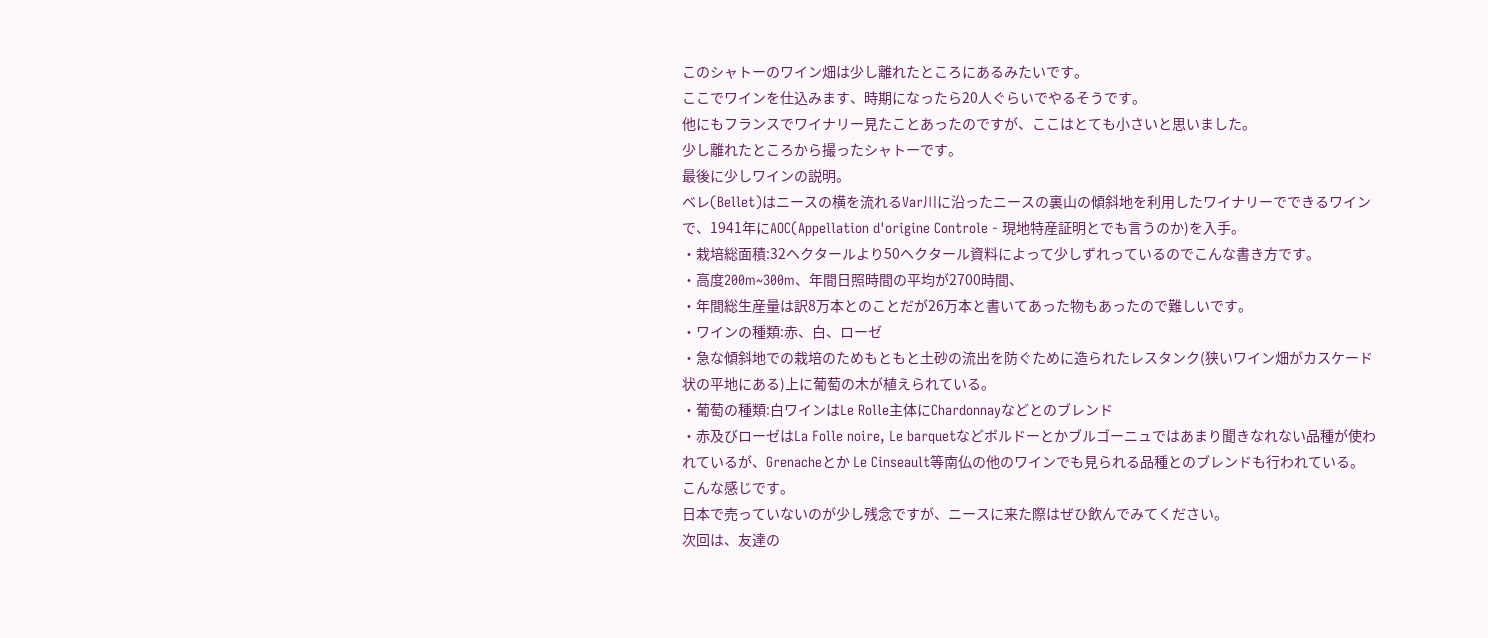このシャトーのワイン畑は少し離れたところにあるみたいです。
ここでワインを仕込みます、時期になったら20人ぐらいでやるそうです。
他にもフランスでワイナリー見たことあったのですが、ここはとても小さいと思いました。
少し離れたところから撮ったシャトーです。
最後に少しワインの説明。
ベレ(Bellet)はニースの横を流れるVar川に沿ったニースの裏山の傾斜地を利用したワイナリーでできるワインで、1941年にAOC(Appellation d'origine Controle - 現地特産証明とでも言うのか)を入手。
・栽培総面積:32ヘクタールより50ヘクタール資料によって少しずれっているのでこんな書き方です。
・高度200m~300m、年間日照時間の平均が2700時間、
・年間総生産量は訳8万本とのことだが26万本と書いてあった物もあったので難しいです。
・ワインの種類:赤、白、ローゼ
・急な傾斜地での栽培のためもともと土砂の流出を防ぐために造られたレスタンク(狭いワイン畑がカスケード状の平地にある)上に葡萄の木が植えられている。
・葡萄の種類:白ワインはLe Rolle主体にChardonnayなどとのブレンド
・赤及びローゼはLa Folle noire, Le barquetなどボルドーとかブルゴーニュではあまり聞きなれない品種が使われているが、Grenacheとか Le Cinseault等南仏の他のワインでも見られる品種とのブレンドも行われている。
こんな感じです。
日本で売っていないのが少し残念ですが、ニースに来た際はぜひ飲んでみてください。
次回は、友達の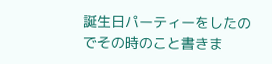誕生日パーティーをしたのでその時のこと書きま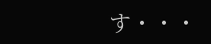す・・・